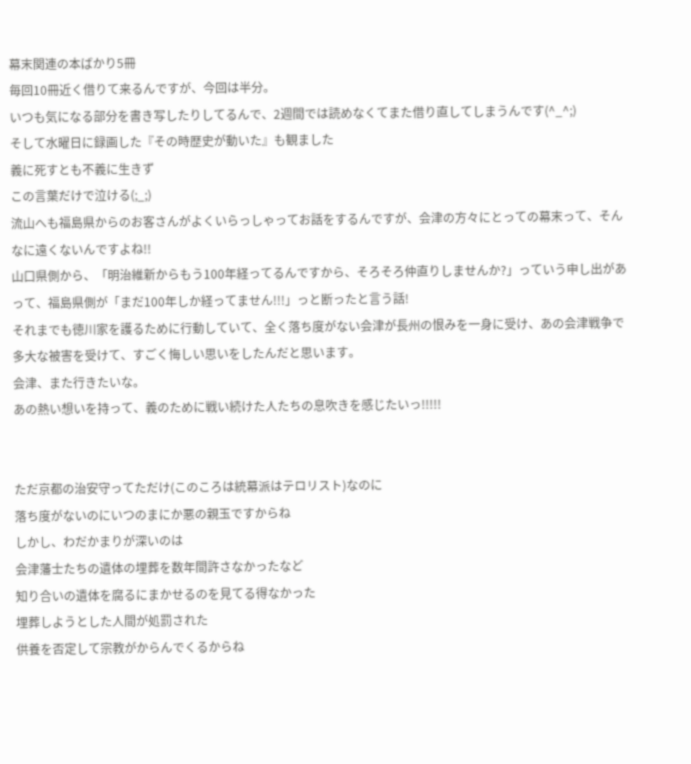幕末関連の本ばかり5冊
毎回10冊近く借りて来るんですが、今回は半分。
いつも気になる部分を書き写したりしてるんで、2週間では読めなくてまた借り直してしまうんです(^_^;)
そして水曜日に録画した『その時歴史が動いた』も観ました
義に死すとも不義に生きず
この言葉だけで泣ける(;_;)
流山へも福島県からのお客さんがよくいらっしゃってお話をするんですが、会津の方々にとっての幕末って、そんなに遠くないんですよね!!
山口県側から、「明治維新からもう100年経ってるんですから、そろそろ仲直りしませんか?」っていう申し出があって、福島県側が「まだ100年しか経ってません!!!」っと断ったと言う話!
それまでも徳川家を護るために行動していて、全く落ち度がない会津が長州の恨みを一身に受け、あの会津戦争で多大な被害を受けて、すごく悔しい思いをしたんだと思います。
会津、また行きたいな。
あの熱い想いを持って、義のために戦い続けた人たちの息吹きを感じたいっ!!!!!


ただ京都の治安守ってただけ(このころは統幕派はテロリスト)なのに
落ち度がないのにいつのまにか悪の親玉ですからね
しかし、わだかまりが深いのは
会津藩士たちの遺体の埋葬を数年間許さなかったなど
知り合いの遺体を腐るにまかせるのを見てる得なかった
埋葬しようとした人間が処罰された
供養を否定して宗教がからんでくるからね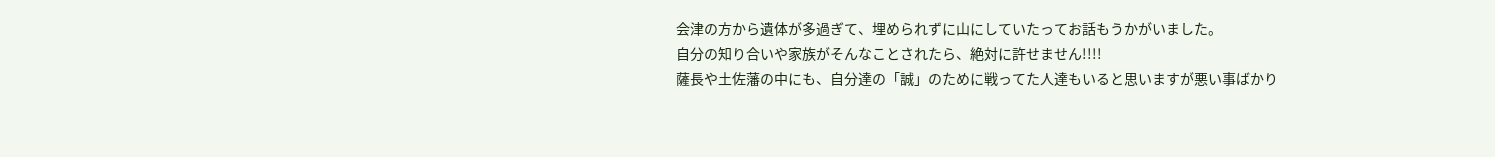会津の方から遺体が多過ぎて、埋められずに山にしていたってお話もうかがいました。
自分の知り合いや家族がそんなことされたら、絶対に許せません!!!!
薩長や土佐藩の中にも、自分達の「誠」のために戦ってた人達もいると思いますが悪い事ばかり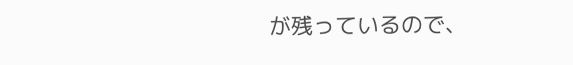が残っているので、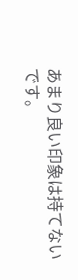あまり良い印象は持てないです。